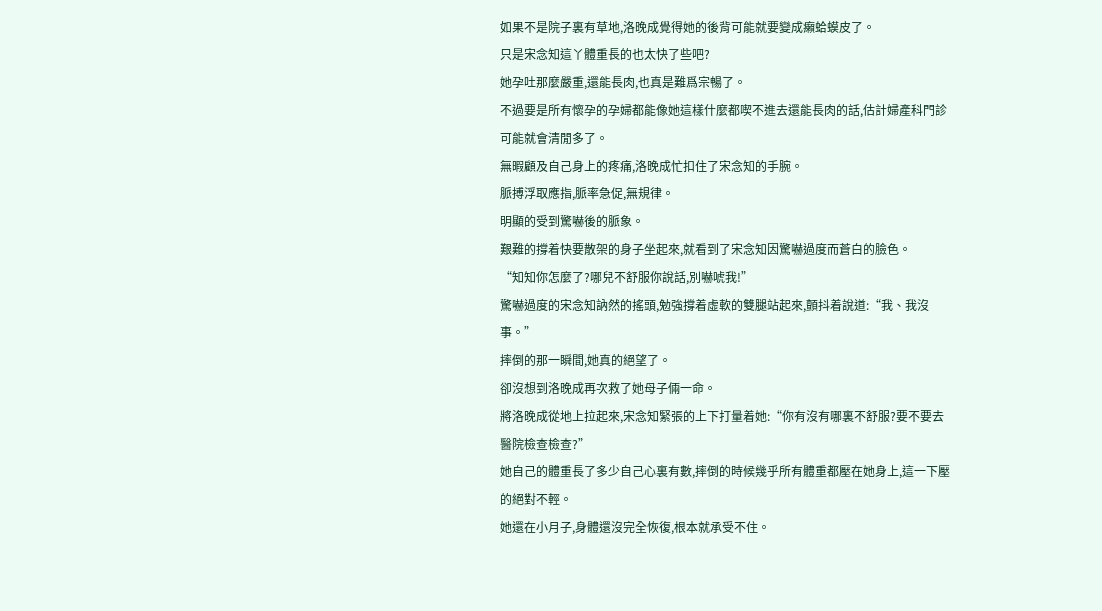如果不是院子裏有草地,洛晚成覺得她的後背可能就要變成癩蛤蟆皮了。
只是宋念知這丫體重長的也太快了些吧?
她孕吐那麼嚴重,還能長肉,也真是難爲宗暢了。
不過要是所有懷孕的孕婦都能像她這樣什麼都喫不進去還能長肉的話,估計婦產科門診可能就會清閒多了。
無暇顧及自己身上的疼痛,洛晚成忙扣住了宋念知的手腕。
脈搏浮取應指,脈率急促,無規律。
明顯的受到驚嚇後的脈象。
艱難的撐着快要散架的身子坐起來,就看到了宋念知因驚嚇過度而蒼白的臉色。
“知知你怎麼了?哪兒不舒服你說話,別嚇唬我!”
驚嚇過度的宋念知訥然的搖頭,勉強撐着虛軟的雙腿站起來,顫抖着說道:“我、我沒事。”
摔倒的那一瞬間,她真的絕望了。
卻沒想到洛晚成再次救了她母子倆一命。
將洛晚成從地上拉起來,宋念知緊張的上下打量着她:“你有沒有哪裏不舒服?要不要去醫院檢查檢查?”
她自己的體重長了多少自己心裏有數,摔倒的時候幾乎所有體重都壓在她身上,這一下壓的絕對不輕。
她還在小月子,身體還沒完全恢復,根本就承受不住。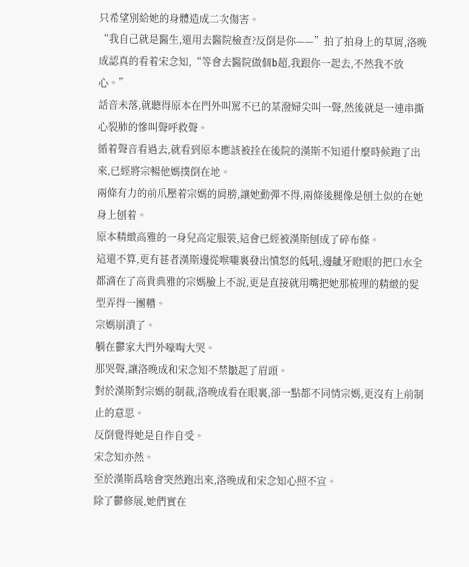只希望別給她的身體造成二次傷害。
“我自己就是醫生,還用去醫院檢查?反倒是你——”拍了拍身上的草屑,洛晚成認真的看着宋念知,“等會去醫院做個b超,我跟你一起去,不然我不放心。”
話音未落,就聽得原本在門外叫罵不已的某潑婦尖叫一聲,然後就是一連串撕心裂肺的慘叫聲呼救聲。
循着聲音看過去,就看到原本應該被拴在後院的漢斯不知道什麼時候跑了出來,已經將宗暢他媽撲倒在地。
兩條有力的前爪壓着宗媽的肩膀,讓她動彈不得,兩條後腿像是刨土似的在她身上刨着。
原本精緻高雅的一身兒高定服裝,這會已經被漢斯刨成了碎布條。
這還不算,更有甚者漢斯邊從喉嚨裏發出憤怒的低吼,邊齜牙瞪眼的把口水全都滴在了高貴典雅的宗媽臉上不說,更是直接就用嘴把她那梳理的精緻的髮型弄得一團糟。
宗媽崩潰了。
躺在鬱家大門外嚎啕大哭。
那哭聲,讓洛晚成和宋念知不禁皺起了眉頭。
對於漢斯對宗媽的制裁,洛晚成看在眼裏,卻一點都不同情宗媽,更沒有上前制止的意思。
反倒覺得她是自作自受。
宋念知亦然。
至於漢斯爲啥會突然跑出來,洛晚成和宋念知心照不宣。
除了鬱修展,她們實在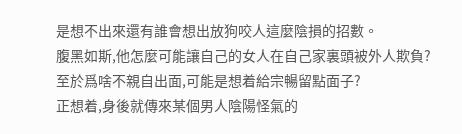是想不出來還有誰會想出放狗咬人這麼陰損的招數。
腹黑如斯,他怎麼可能讓自己的女人在自己家裏頭被外人欺負?
至於爲啥不親自出面,可能是想着給宗暢留點面子?
正想着,身後就傳來某個男人陰陽怪氣的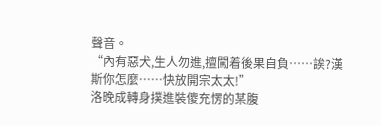聲音。
“內有惡犬,生人勿進,擅闖着後果自負……誒?漢斯你怎麼……快放開宗太太!”
洛晚成轉身撲進裝傻充愣的某腹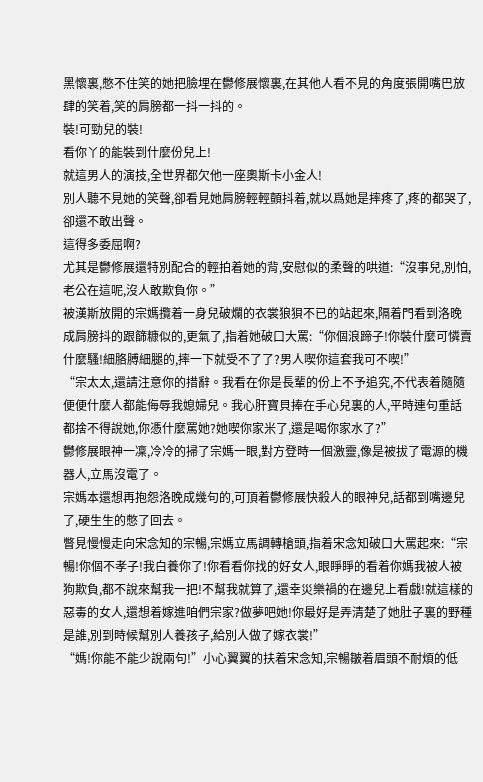黑懷裏,憋不住笑的她把臉埋在鬱修展懷裏,在其他人看不見的角度張開嘴巴放肆的笑着,笑的肩膀都一抖一抖的。
裝!可勁兒的裝!
看你丫的能裝到什麼份兒上!
就這男人的演技,全世界都欠他一座奧斯卡小金人!
別人聽不見她的笑聲,卻看見她肩膀輕輕顫抖着,就以爲她是摔疼了,疼的都哭了,卻還不敢出聲。
這得多委屈啊?
尤其是鬱修展還特別配合的輕拍着她的背,安慰似的柔聲的哄道:“沒事兒,別怕,老公在這呢,沒人敢欺負你。”
被漢斯放開的宗媽攬着一身兒破爛的衣裳狼狽不已的站起來,隔着門看到洛晚成肩膀抖的跟篩糠似的,更氣了,指着她破口大罵:“你個浪蹄子!你裝什麼可憐賣什麼騷!細胳膊細腿的,摔一下就受不了了?男人喫你這套我可不喫!”
“宗太太,還請注意你的措辭。我看在你是長輩的份上不予追究,不代表着隨隨便便什麼人都能侮辱我媳婦兒。我心肝寶貝捧在手心兒裏的人,平時連句重話都捨不得說她,你憑什麼罵她?她喫你家米了,還是喝你家水了?”
鬱修展眼神一凜,冷冷的掃了宗媽一眼,對方登時一個激靈,像是被拔了電源的機器人,立馬沒電了。
宗媽本還想再抱怨洛晚成幾句的,可頂着鬱修展快殺人的眼神兒,話都到嘴邊兒了,硬生生的憋了回去。
瞥見慢慢走向宋念知的宗暢,宗媽立馬調轉槍頭,指着宋念知破口大罵起來:“宗暢!你個不孝子!我白養你了!你看看你找的好女人,眼睜睜的看着你媽我被人被狗欺負,都不說來幫我一把!不幫我就算了,還幸災樂禍的在邊兒上看戲!就這樣的惡毒的女人,還想着嫁進咱們宗家?做夢吧她!你最好是弄清楚了她肚子裏的野種是誰,別到時候幫別人養孩子,給別人做了嫁衣裳!”
“媽!你能不能少說兩句!”小心翼翼的扶着宋念知,宗暢皺着眉頭不耐煩的低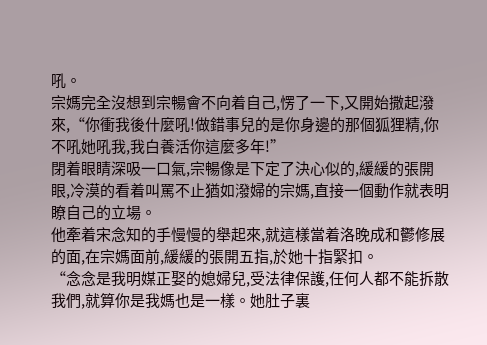吼。
宗媽完全沒想到宗暢會不向着自己,愣了一下,又開始撒起潑來,“你衝我後什麼吼!做錯事兒的是你身邊的那個狐狸精,你不吼她吼我,我白養活你這麼多年!”
閉着眼睛深吸一口氣,宗暢像是下定了決心似的,緩緩的張開眼,冷漠的看着叫罵不止猶如潑婦的宗媽,直接一個動作就表明瞭自己的立場。
他牽着宋念知的手慢慢的舉起來,就這樣當着洛晚成和鬱修展的面,在宗媽面前,緩緩的張開五指,於她十指緊扣。
“念念是我明媒正娶的媳婦兒,受法律保護,任何人都不能拆散我們,就算你是我媽也是一樣。她肚子裏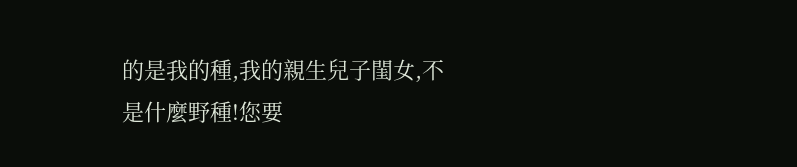的是我的種,我的親生兒子閨女,不是什麼野種!您要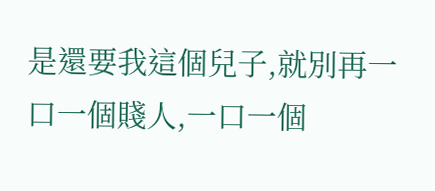是還要我這個兒子,就別再一口一個賤人,一口一個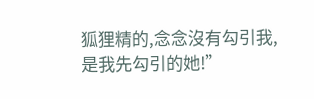狐狸精的,念念沒有勾引我,是我先勾引的她!”